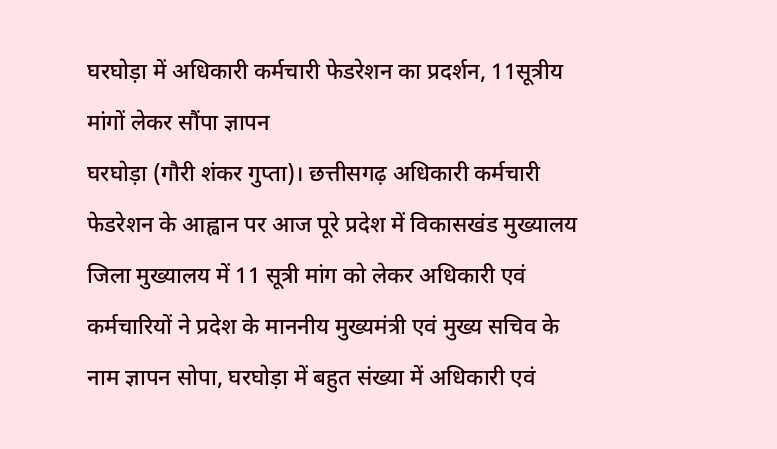घरघोड़ा में अधिकारी कर्मचारी फेडरेशन का प्रदर्शन, 11सूत्रीय मांगों लेकर सौंपा ज्ञापन
घरघोड़ा (गौरी शंकर गुप्ता)। छत्तीसगढ़ अधिकारी कर्मचारी फेडरेशन के आह्वान पर आज पूरे प्रदेश में विकासखंड मुख्यालय जिला मुख्यालय में 11 सूत्री मांग को लेकर अधिकारी एवं कर्मचारियों ने प्रदेश के माननीय मुख्यमंत्री एवं मुख्य सचिव के नाम ज्ञापन सोपा, घरघोड़ा में बहुत संख्या में अधिकारी एवं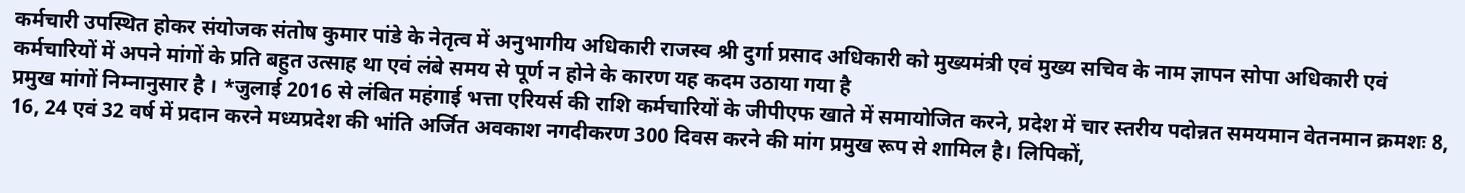कर्मचारी उपस्थित होकर संयोजक संतोष कुमार पांडे के नेतृत्व में अनुभागीय अधिकारी राजस्व श्री दुर्गा प्रसाद अधिकारी को मुख्यमंत्री एवं मुख्य सचिव के नाम ज्ञापन सोपा अधिकारी एवं कर्मचारियों में अपने मांगों के प्रति बहुत उत्साह था एवं लंबे समय से पूर्ण न होने के कारण यह कदम उठाया गया है
प्रमुख मांगों निम्नानुसार है । *जुलाई 2016 से लंबित महंगाई भत्ता एरियर्स की राशि कर्मचारियों के जीपीएफ खाते में समायोजित करने, प्रदेश में चार स्तरीय पदोन्नत समयमान वेतनमान क्रमशः 8, 16, 24 एवं 32 वर्ष में प्रदान करने मध्यप्रदेश की भांति अर्जित अवकाश नगदीकरण 300 दिवस करने की मांग प्रमुख रूप से शामिल है। लिपिकों,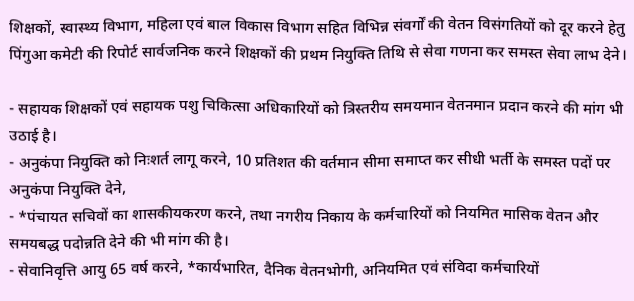शिक्षकों, स्वास्थ्य विभाग, महिला एवं बाल विकास विभाग सहित विभिन्न संवर्गों की वेतन विसंगतियों को दूर करने हेतु पिंगुआ कमेटी की रिपोर्ट सार्वजनिक करने शिक्षकों की प्रथम नियुक्ति तिथि से सेवा गणना कर समस्त सेवा लाभ देने।

- सहायक शिक्षकों एवं सहायक पशु चिकित्सा अधिकारियों को त्रिस्तरीय समयमान वेतनमान प्रदान करने की मांग भी उठाई है।
- अनुकंपा नियुक्ति को निःशर्त लागू करने, 10 प्रतिशत की वर्तमान सीमा समाप्त कर सीधी भर्ती के समस्त पदों पर अनुकंपा नियुक्ति देने,
- *पंचायत सचिवों का शासकीयकरण करने, तथा नगरीय निकाय के कर्मचारियों को नियमित मासिक वेतन और समयबद्ध पदोन्नति देने की भी मांग की है।
- सेवानिवृत्ति आयु 65 वर्ष करने, *कार्यभारित, दैनिक वेतनभोगी, अनियमित एवं संविदा कर्मचारियों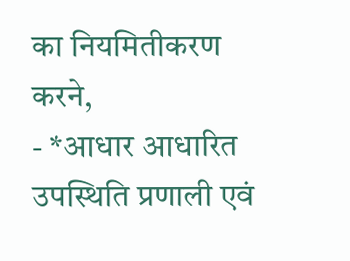का नियमितीकरण करने,
- *आधार आधारित उपस्थिति प्रणाली एवं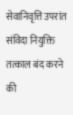सेवानिवृत्ति उपरांत संविदा नियुक्ति तत्काल बंद करने की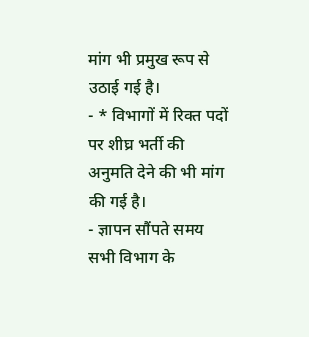मांग भी प्रमुख रूप से उठाई गई है।
- * विभागों में रिक्त पदों पर शीघ्र भर्ती की अनुमति देने की भी मांग की गई है।
- ज्ञापन सौंपते समय सभी विभाग के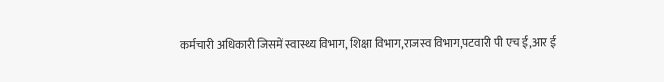कर्मचारी अधिकारी जिसमें स्वास्थ्य विभाग, शिक्षा विभाग,राजस्व विभाग,पटवारी पी एच ई,आर ई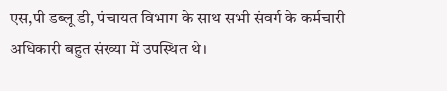एस,पी डब्लू डी, पंचायत विभाग के साथ सभी संवर्ग के कर्मचारी अधिकारी बहुत संख्या में उपस्थित थे।